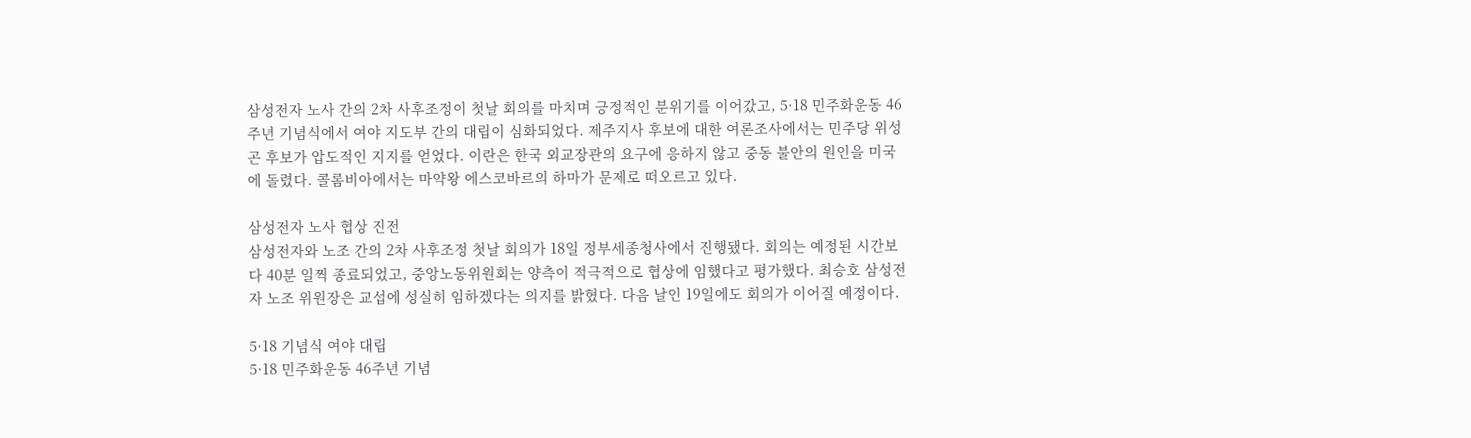삼성전자 노사 간의 2차 사후조정이 첫날 회의를 마치며 긍정적인 분위기를 이어갔고, 5·18 민주화운동 46주년 기념식에서 여야 지도부 간의 대립이 심화되었다. 제주지사 후보에 대한 여론조사에서는 민주당 위성곤 후보가 압도적인 지지를 얻었다. 이란은 한국 외교장관의 요구에 응하지 않고 중동 불안의 원인을 미국에 돌렸다. 콜롬비아에서는 마약왕 에스코바르의 하마가 문제로 떠오르고 있다.

삼성전자 노사 협상 진전
삼성전자와 노조 간의 2차 사후조정 첫날 회의가 18일 정부세종청사에서 진행됐다. 회의는 예정된 시간보다 40분 일찍 종료되었고, 중앙노동위원회는 양측이 적극적으로 협상에 임했다고 평가했다. 최승호 삼성전자 노조 위원장은 교섭에 성실히 임하겠다는 의지를 밝혔다. 다음 날인 19일에도 회의가 이어질 예정이다.

5·18 기념식 여야 대립
5·18 민주화운동 46주년 기념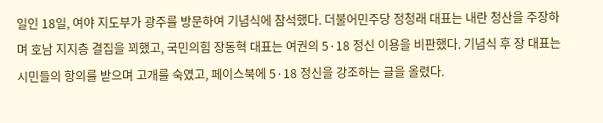일인 18일, 여야 지도부가 광주를 방문하여 기념식에 참석했다. 더불어민주당 정청래 대표는 내란 청산을 주장하며 호남 지지층 결집을 꾀했고, 국민의힘 장동혁 대표는 여권의 5·18 정신 이용을 비판했다. 기념식 후 장 대표는 시민들의 항의를 받으며 고개를 숙였고, 페이스북에 5·18 정신을 강조하는 글을 올렸다.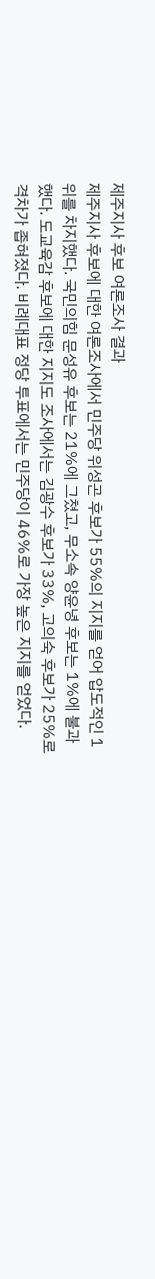제주지사 후보 여론조사 결과
제주지사 후보에 대한 여론조사에서 민주당 위성곤 후보가 55%의 지지를 얻어 압도적인 1위를 차지했다. 국민의힘 문성유 후보는 21%에 그쳤고, 무소속 양윤녕 후보는 1%에 불과했다. 도교육감 후보에 대한 지지도 조사에서는 김광수 후보가 33%, 고의숙 후보가 25%로 격차가 좁혀졌다. 비례대표 정당 투표에서는 민주당이 46%로 가장 높은 지지를 얻었다.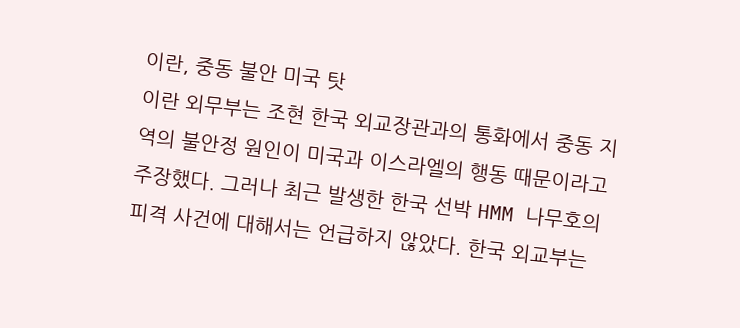이란, 중동 불안 미국 탓
이란 외무부는 조현 한국 외교장관과의 통화에서 중동 지역의 불안정 원인이 미국과 이스라엘의 행동 때문이라고 주장했다. 그러나 최근 발생한 한국 선박 HMM 나무호의 피격 사건에 대해서는 언급하지 않았다. 한국 외교부는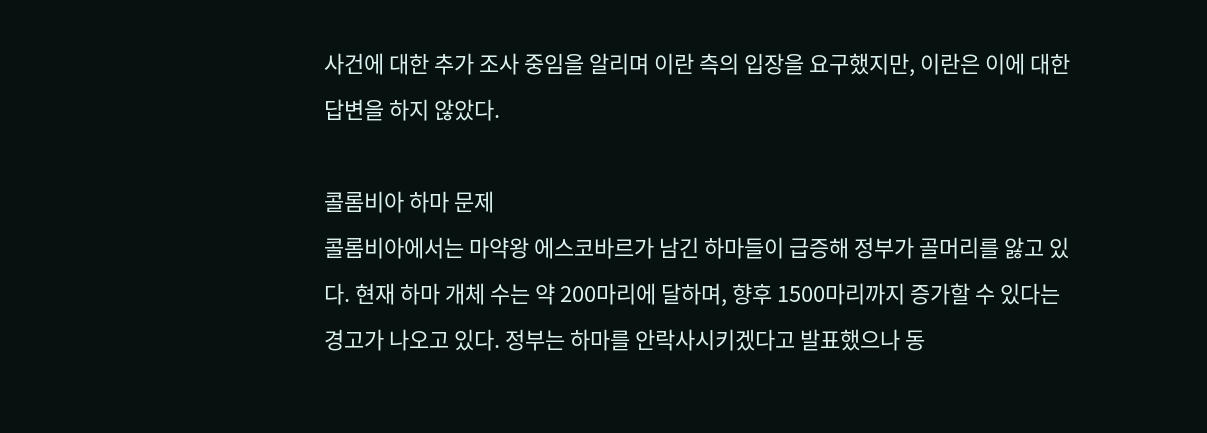사건에 대한 추가 조사 중임을 알리며 이란 측의 입장을 요구했지만, 이란은 이에 대한 답변을 하지 않았다.

콜롬비아 하마 문제
콜롬비아에서는 마약왕 에스코바르가 남긴 하마들이 급증해 정부가 골머리를 앓고 있다. 현재 하마 개체 수는 약 200마리에 달하며, 향후 1500마리까지 증가할 수 있다는 경고가 나오고 있다. 정부는 하마를 안락사시키겠다고 발표했으나 동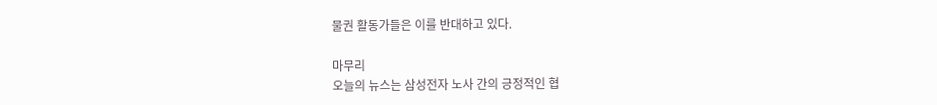물권 활동가들은 이를 반대하고 있다.

마무리
오늘의 뉴스는 삼성전자 노사 간의 긍정적인 협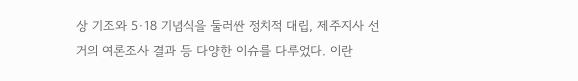상 기조와 5·18 기념식을 둘러싼 정치적 대립, 제주지사 선거의 여론조사 결과 등 다양한 이슈를 다루었다. 이란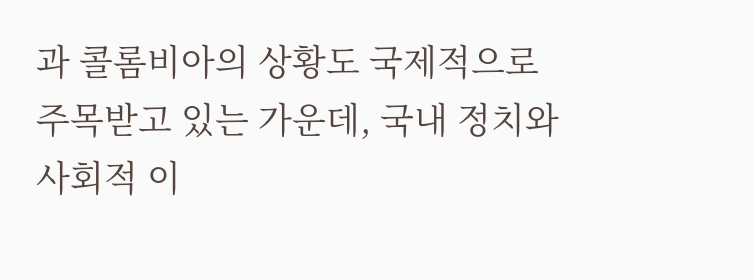과 콜롬비아의 상황도 국제적으로 주목받고 있는 가운데, 국내 정치와 사회적 이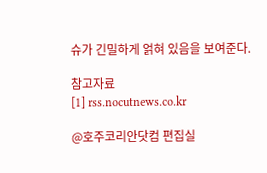슈가 긴밀하게 얽혀 있음을 보여준다.

참고자료
[1] rss.nocutnews.co.kr

@호주코리안닷컴 편집실